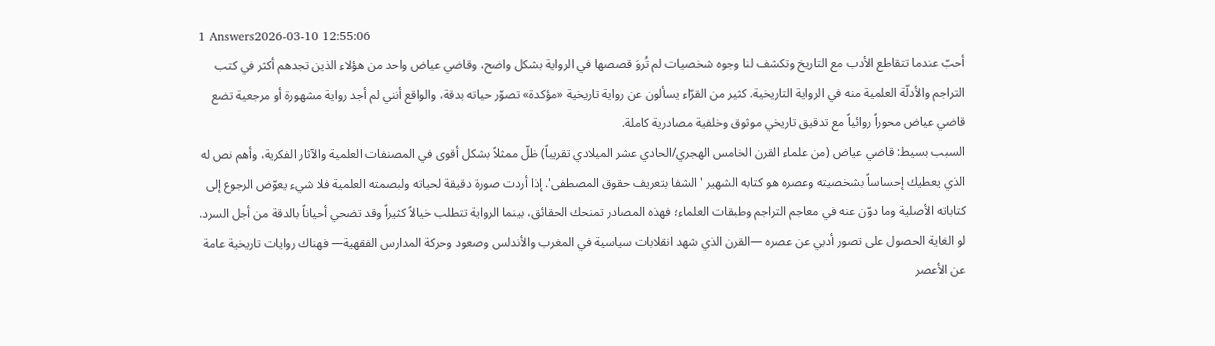1 Answers2026-03-10 12:55:06
أحبّ عندما تتقاطع الأدب مع التاريخ وتكشف لنا وجوه شخصيات لم تُروَ قصصها في الرواية بشكل واضح، وقاضي عياض واحد من هؤلاء الذين تجدهم أكثر في كتب التراجم والأدلّة العلمية منه في الرواية التاريخية. كثير من القرّاء يسألون عن رواية تاريخية «مؤكدة» تصوّر حياته بدقة، والواقع أنني لم أجد رواية مشهورة أو مرجعية تضع قاضي عياض محوراً روائياً مع تدقيق تاريخي موثوق وخلفية مصادرية كاملة.
السبب بسيط: قاضي عياض (من علماء القرن الخامس الهجري/الحادي عشر الميلادي تقريباً) ظلّ ممثلاً بشكل أقوى في المصنفات العلمية والآثار الفكرية، وأهم نص له الذي يعطيك إحساساً بشخصيته وعصره هو كتابه الشهير 'الشفا بتعريف حقوق المصطفى'. إذا أردت صورة دقيقة لحياته ولبصمته العلمية فلا شيء يعوّض الرجوع إلى كتاباته الأصلية وما دوّن عنه في معاجم التراجم وطبقات العلماء؛ فهذه المصادر تمنحك الحقائق، بينما الرواية تتطلب خيالاً كثيراً وقد تضحي أحياناً بالدقة من أجل السرد.
لو الغاية الحصول على تصور أدبي عن عصره —القرن الذي شهد انقلابات سياسية في المغرب والأندلس وصعود وحركة المدارس الفقهية— فهناك روايات تاريخية عامة عن الأعصر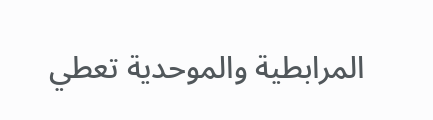المرابطية والموحدية تعطي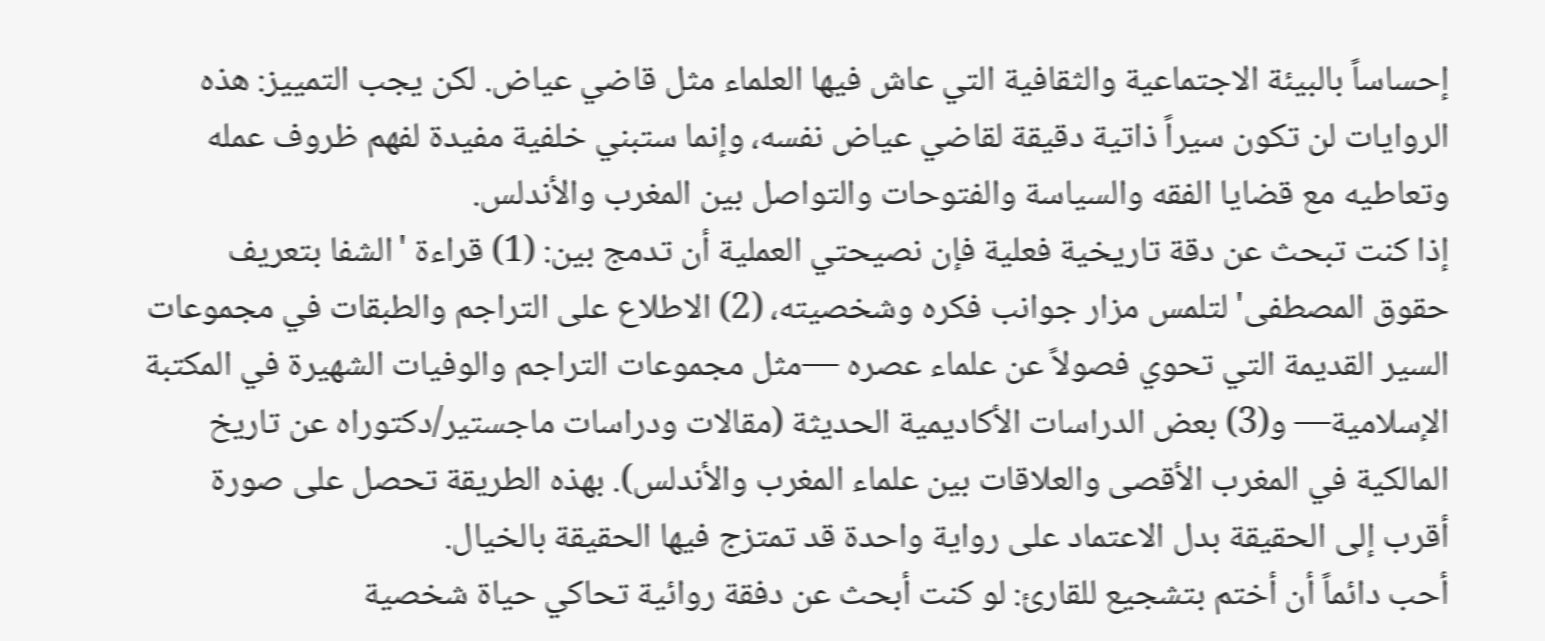إحساساً بالبيئة الاجتماعية والثقافية التي عاش فيها العلماء مثل قاضي عياض. لكن يجب التمييز: هذه الروايات لن تكون سيراً ذاتية دقيقة لقاضي عياض نفسه، وإنما ستبني خلفية مفيدة لفهم ظروف عمله وتعاطيه مع قضايا الفقه والسياسة والفتوحات والتواصل بين المغرب والأندلس.
إذا كنت تبحث عن دقة تاريخية فعلية فإن نصيحتي العملية أن تدمج بين: (1) قراءة 'الشفا بتعريف حقوق المصطفى' لتلمس مزار جوانب فكره وشخصيته، (2) الاطلاع على التراجم والطبقات في مجموعات السير القديمة التي تحوي فصولاً عن علماء عصره —مثل مجموعات التراجم والوفيات الشهيرة في المكتبة الإسلامية— و(3) بعض الدراسات الأكاديمية الحديثة (مقالات ودراسات ماجستير/دكتوراه عن تاريخ المالكية في المغرب الأقصى والعلاقات بين علماء المغرب والأندلس). بهذه الطريقة تحصل على صورة أقرب إلى الحقيقة بدل الاعتماد على رواية واحدة قد تمتزج فيها الحقيقة بالخيال.
أحب دائماً أن أختم بتشجيع للقارئ: لو كنت أبحث عن دفقة روائية تحاكي حياة شخصية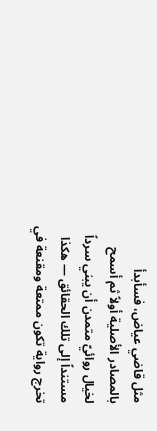مثل قاضي عياض، فسأبدأ بالمصادر الأصلية أولاً ثم أسمح لخيال روائيّ متمدن أن يبني سرداً مستنداً إلى تلك الحقائق — هكذا تخرج رواية تكون ممتعة ومقنعة في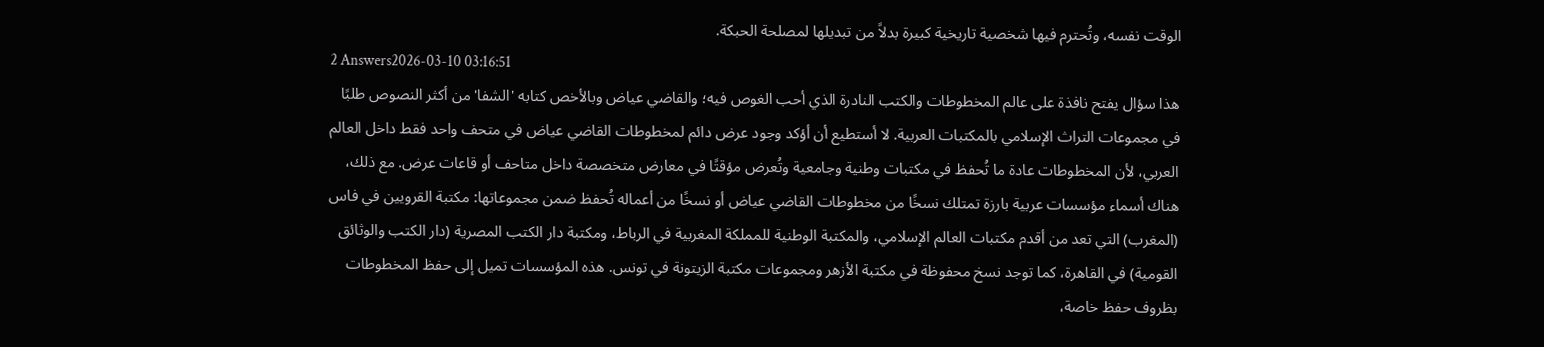الوقت نفسه، وتُحترم فيها شخصية تاريخية كبيرة بدلاً من تبديلها لمصلحة الحبكة.
2 Answers2026-03-10 03:16:51
هذا سؤال يفتح نافذة على عالم المخطوطات والكتب النادرة الذي أحب الغوص فيه؛ والقاضي عياض وبالأخص كتابه 'الشفا' من أكثر النصوص طلبًا في مجموعات التراث الإسلامي بالمكتبات العربية. لا أستطيع أن أؤكد وجود عرض دائم لمخطوطات القاضي عياض في متحف واحد فقط داخل العالم العربي، لأن المخطوطات عادة ما تُحفظ في مكتبات وطنية وجامعية وتُعرض مؤقتًا في معارض متخصصة داخل متاحف أو قاعات عرض. مع ذلك، هناك أسماء مؤسسات عربية بارزة تمتلك نسخًا من مخطوطات القاضي عياض أو نسخًا من أعماله تُحفظ ضمن مجموعاتها: مكتبة القرويين في فاس (المغرب) التي تعد من أقدم مكتبات العالم الإسلامي، والمكتبة الوطنية للمملكة المغربية في الرباط، ومكتبة دار الكتب المصرية (دار الكتب والوثائق القومية) في القاهرة، كما توجد نسخ محفوظة في مكتبة الأزهر ومجموعات مكتبة الزيتونة في تونس. هذه المؤسسات تميل إلى حفظ المخطوطات بظروف حفظ خاصة،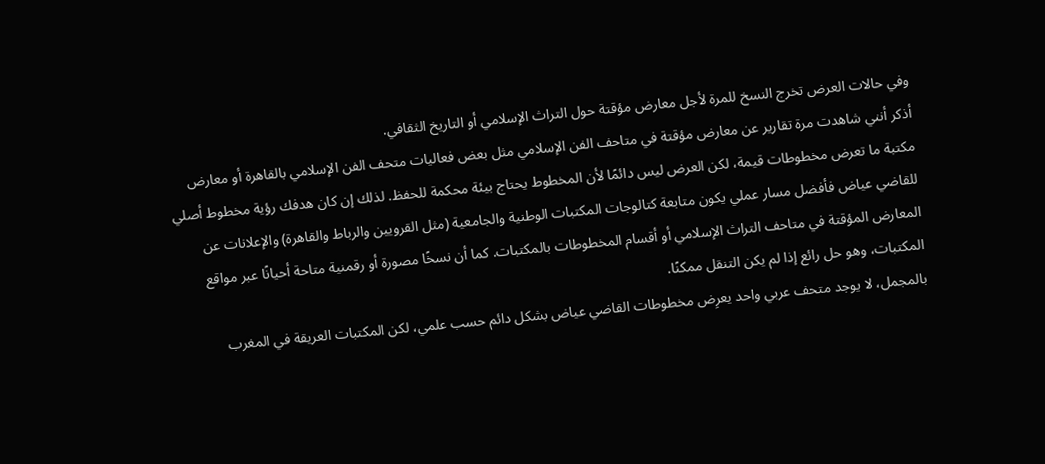وفي حالات العرض تخرج النسخ للمرة لأجل معارض مؤقتة حول التراث الإسلامي أو التاريخ الثقافي.
أذكر أنني شاهدت مرة تقارير عن معارض مؤقتة في متاحف الفن الإسلامي مثل بعض فعاليات متحف الفن الإسلامي بالقاهرة أو معارض مكتبة ما تعرض مخطوطات قيمة، لكن العرض ليس دائمًا لأن المخطوط يحتاج بيئة محكمة للحفظ. لذلك إن كان هدفك رؤية مخطوط أصلي للقاضي عياض فأفضل مسار عملي يكون متابعة كتالوجات المكتبات الوطنية والجامعية (مثل القرويين والرباط والقاهرة) والإعلانات عن المعارض المؤقتة في متاحف التراث الإسلامي أو أقسام المخطوطات بالمكتبات. كما أن نسخًا مصورة أو رقمنية متاحة أحيانًا عبر مواقع المكتبات، وهو حل رائع إذا لم يكن التنقل ممكنًا.
بالمجمل، لا يوجد متحف عربي واحد يعرِض مخطوطات القاضي عياض بشكل دائم حسب علمي، لكن المكتبات العريقة في المغرب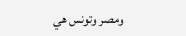ومصر وتونس هي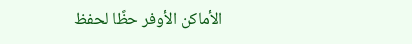الأماكن الأوفر حظًا لحفظ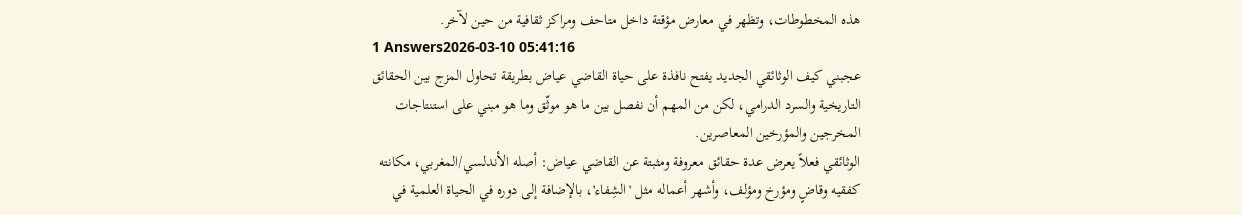هذه المخطوطات، وتظهر في معارض مؤقتة داخل متاحف ومراكز ثقافية من حين لآخر.
1 Answers2026-03-10 05:41:16
عجبني كيف الوثائقي الجديد يفتح نافذة على حياة القاضي عياض بطريقة تحاول المزج بين الحقائق التاريخية والسرد الدرامي، لكن من المهم أن نفصل بين ما هو موثّق وما هو مبني على استنتاجات المخرجين والمؤرخين المعاصرين.
الوثائقي فعلاً يعرض عدة حقائق معروفة ومثبتة عن القاضي عياض: أصله الأندلسي/المغربي، مكانته كفقيه وقاضٍ ومؤرخ ومؤلف، وأشهر أعماله مثل 'الشِفاء'، بالإضافة إلى دوره في الحياة العلمية في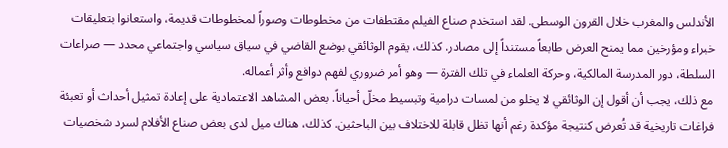الأندلس والمغرب خلال القرون الوسطى. لقد استخدم صناع الفيلم مقتطفات من مخطوطات وصوراً لمخطوطات قديمة، واستعانوا بتعليقات خبراء ومؤرخين مما يمنح العرض طابعاً مستنداً إلى مصادر. كذلك، يقوم الوثائقي بوضع القاضي في سياق سياسي واجتماعي محدد — صراعات السلطة، دور المدرسة المالكية، وحركة العلماء في تلك الفترة — وهو أمر ضروري لفهم دوافع وأثر أعماله.
مع ذلك، يجب أن أقول إن الوثائقي لا يخلو من لمسات درامية وتبسيط مخلّ أحياناً. بعض المشاهد الاعتمادية على إعادة تمثيل أحداث أو تعبئة فراغات تاريخية قد تُعرض كنتيجة مؤكدة رغم أنها تظل قابلة للاختلاف بين الباحثين. كذلك، هناك ميل لدى بعض صناع الأفلام لسرد شخصيات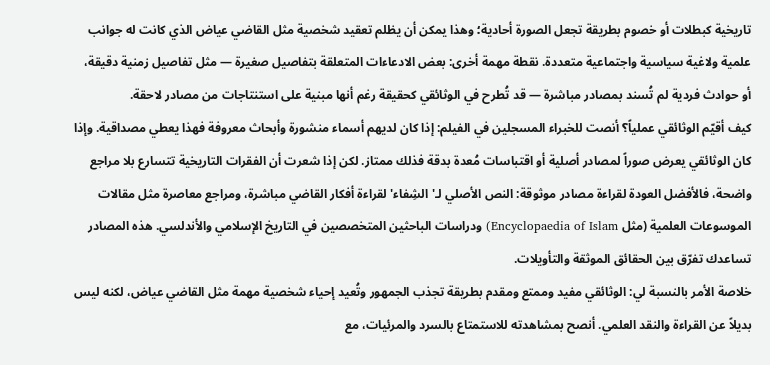تاريخية كبطلات أو خصوم بطريقة تجعل الصورة أحادية؛ وهذا يمكن أن يظلم تعقيد شخصية مثل القاضي عياض الذي كانت له جوانب علمية ولاغية سياسية واجتماعية متعددة. نقطة مهمة أخرى: بعض الادعاءات المتعلقة بتفاصيل صغيرة — مثل تفاصيل زمنية دقيقة، أو حوادث فردية لم تُسند بمصادر مباشرة — قد تُطرح في الوثائقي كحقيقة رغم أنها مبنية على استنتاجات من مصادر لاحقة.
كيف أقيّم الوثائقي عملياً؟ أنصت للخبراء المسجلين في الفيلم: إذا كان لديهم أسماء منشورة وأبحاث معروفة فهذا يعطي مصداقية. وإذا كان الوثائقي يعرض صوراً لمصادر أصلية أو اقتباسات مُعدة بدقة فذلك ممتاز. لكن إذا شعرت أن الفقرات التاريخية تتسارع بلا مراجع واضحة، فالأفضل العودة لقراءة مصادر موثوقة: النص الأصلي لـ'الشِفاء' لقراءة أفكار القاضي مباشرة، ومراجع معاصرة مثل مقالات الموسوعات العلمية (مثل Encyclopaedia of Islam) ودراسات الباحثين المتخصصين في التاريخ الإسلامي والأندلسي. هذه المصادر تساعدك تفرّق بين الحقائق الموثقة والتأويلات.
خلاصة الأمر بالنسبة لي: الوثائقي مفيد وممتع ومقدم بطريقة تجذب الجمهور وتُعيد إحياء شخصية مهمة مثل القاضي عياض، لكنه ليس بديلاً عن القراءة والنقد العلمي. أنصح بمشاهدته للاستمتاع بالسرد والمرئيات، مع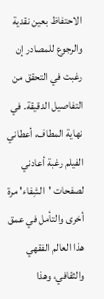الاحتفاظ بعين نقدية والرجوع للمصادر إن رغبت في التحقق من التفاصيل الدقيقة. في نهاية المطاف، أعطاني الفيلم رغبة أعادني لصفحات 'الشِفاء' مرة أخرى والتأمل في عمق هذا العالم الفقهي والثقافي، وهذا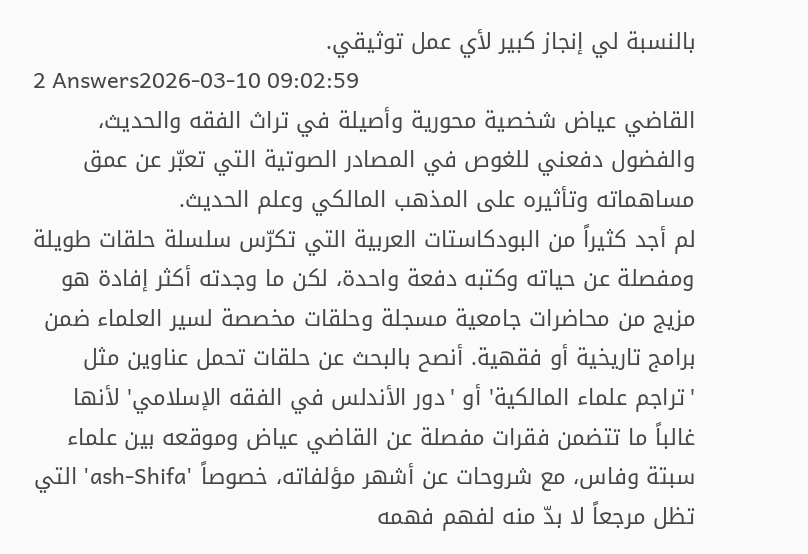بالنسبة لي إنجاز كبير لأي عمل توثيقي.
2 Answers2026-03-10 09:02:59
القاضي عياض شخصية محورية وأصيلة في تراث الفقه والحديث، والفضول دفعني للغوص في المصادر الصوتية التي تعبّر عن عمق مساهماته وتأثيره على المذهب المالكي وعلم الحديث.
لم أجد كثيراً من البودكاستات العربية التي تكرّس سلسلة حلقات طويلة ومفصلة عن حياته وكتبه دفعة واحدة، لكن ما وجدته أكثر إفادة هو مزيج من محاضرات جامعية مسجلة وحلقات مخصصة لسير العلماء ضمن برامج تاريخية أو فقهية. أنصح بالبحث عن حلقات تحمل عناوين مثل 'تراجم علماء المالكية' أو 'دور الأندلس في الفقه الإسلامي' لأنها غالباً ما تتضمن فقرات مفصلة عن القاضي عياض وموقعه بين علماء سبتة وفاس، مع شروحات عن أشهر مؤلفاته، خصوصاً 'ash-Shifa' التي تظل مرجعاً لا بدّ منه لفهم فهمه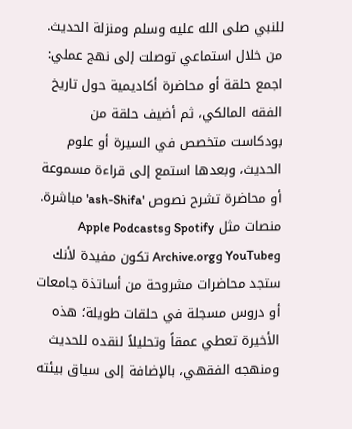للنبي صلى الله عليه وسلم ومنزلة الحديث.
من خلال استماعي توصلت إلى نهج عملي: اجمع حلقة أو محاضرة أكاديمية حول تاريخ الفقه المالكي، ثم أضيف حلقة من بودكاست متخصص في السيرة أو علوم الحديث، وبعدها استمع إلى قراءة مسموعة أو محاضرة تشرح نصوص 'ash-Shifa' مباشرة. منصات مثل Spotify وApple Podcasts وYouTube وArchive.org تكون مفيدة لأنك ستجد محاضرات مشروحة من أساتذة جامعات أو دروس مسجلة في حلقات طويلة؛ هذه الأخيرة تعطي عمقاً وتحليلاً لنقده للحديث ومنهجه الفقهي، بالإضافة إلى سياق بيئته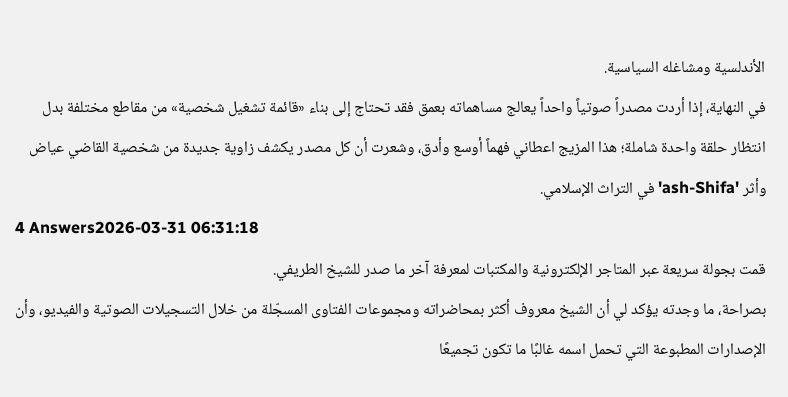الأندلسية ومشاغله السياسية.
في النهاية، إذا أردت مصدراً صوتياً واحداً يعالج مساهماته بعمق فقد تحتاج إلى بناء «قائمة تشغيل شخصية» من مقاطع مختلفة بدل انتظار حلقة واحدة شاملة؛ هذا المزيج اعطاني فهماً أوسع وأدق، وشعرت أن كل مصدر يكشف زاوية جديدة من شخصية القاضي عياض وأثر 'ash-Shifa' في التراث الإسلامي.
4 Answers2026-03-31 06:31:18
قمت بجولة سريعة عبر المتاجر الإلكترونية والمكتبات لمعرفة آخر ما صدر للشيخ الطريفي.
بصراحة، ما وجدته يؤكد لي أن الشيخ معروف أكثر بمحاضراته ومجموعات الفتاوى المسجّلة من خلال التسجيلات الصوتية والفيديو، وأن الإصدارات المطبوعة التي تحمل اسمه غالبًا ما تكون تجميعًا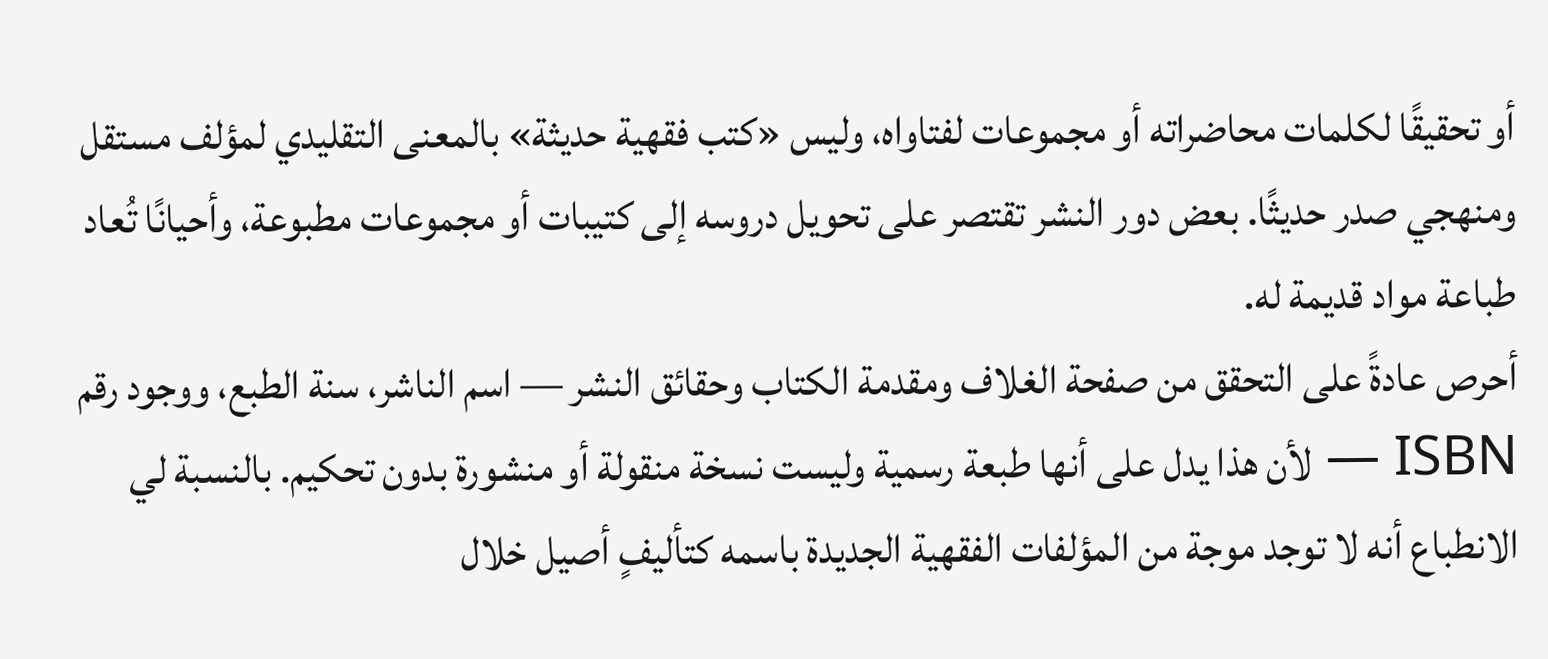أو تحقيقًا لكلمات محاضراته أو مجموعات لفتاواه، وليس «كتب فقهية حديثة» بالمعنى التقليدي لمؤلف مستقل ومنهجي صدر حديثًا. بعض دور النشر تقتصر على تحويل دروسه إلى كتيبات أو مجموعات مطبوعة، وأحيانًا تُعاد طباعة مواد قديمة له.
أحرص عادةً على التحقق من صفحة الغلاف ومقدمة الكتاب وحقائق النشر — اسم الناشر، سنة الطبع، ووجود رقم ISBN — لأن هذا يدل على أنها طبعة رسمية وليست نسخة منقولة أو منشورة بدون تحكيم. بالنسبة لي الانطباع أنه لا توجد موجة من المؤلفات الفقهية الجديدة باسمه كتأليفٍ أصيل خلال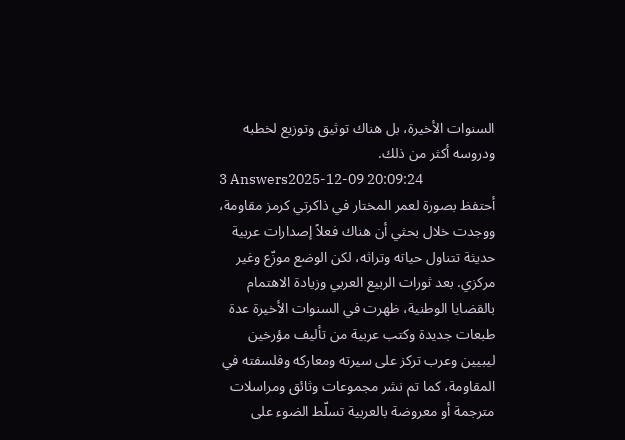السنوات الأخيرة، بل هناك توثيق وتوزيع لخطبه ودروسه أكثر من ذلك.
3 Answers2025-12-09 20:09:24
أحتفظ بصورة لعمر المختار في ذاكرتي كرمز مقاومة، ووجدت خلال بحثي أن هناك فعلاً إصدارات عربية حديثة تتناول حياته وتراثه، لكن الوضع موزّع وغير مركزي. بعد ثورات الربيع العربي وزيادة الاهتمام بالقضايا الوطنية، ظهرت في السنوات الأخيرة عدة طبعات جديدة وكتب عربية من تأليف مؤرخين ليبيين وعرب تركز على سيرته ومعاركه وفلسفته في المقاومة، كما تم نشر مجموعات وثائق ومراسلات مترجمة أو معروضة بالعربية تسلّط الضوء على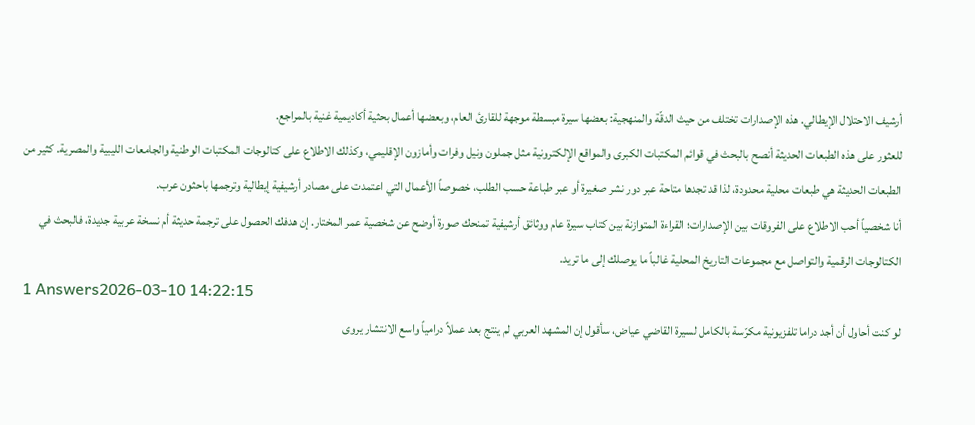أرشيف الاحتلال الإيطالي. هذه الإصدارات تختلف من حيث الدقّة والمنهجية: بعضها سيرة مبسطة موجهة للقارئ العام، وبعضها أعمال بحثية أكاديمية غنية بالمراجع.
للعثور على هذه الطبعات الحديثة أنصح بالبحث في قوائم المكتبات الكبرى والمواقع الإلكترونية مثل جملون ونيل وفرات وأمازون الإقليمي، وكذلك الاطلاع على كتالوجات المكتبات الوطنية والجامعات الليبية والمصرية. كثير من الطبعات الحديثة هي طبعات محلية محدودة، لذا قد تجدها متاحة عبر دور نشر صغيرة أو عبر طباعة حسب الطلب، خصوصاً الأعمال التي اعتمدت على مصادر أرشيفية إيطالية وترجمها باحثون عرب.
أنا شخصياً أحب الاطلاع على الفروقات بين الإصدارات؛ القراءة المتوازنة بين كتاب سيرة عام ووثائق أرشيفية تمنحك صورة أوضح عن شخصية عمر المختار. إن هدفك الحصول على ترجمة حديثة أم نسخة عربية جديدة، فالبحث في الكتالوجات الرقمية والتواصل مع مجموعات التاريخ المحلية غالباً ما يوصلك إلى ما تريد.
1 Answers2026-03-10 14:22:15
لو كنت أحاول أن أجد دراما تلفزيونية مكرّسة بالكامل لسيرة القاضي عياض، سأقول إن المشهد العربي لم ينتج بعد عملاً درامياً واسع الانتشار يروى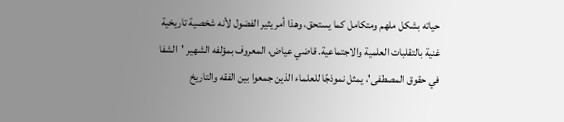حياته بشكل ملهم ومتكامل كما يستحق، وهذا أمر يثير الفضول لأنه شخصية تاريخية غنية بالتقلبات العلمية والاجتماعية. قاضي عياض، المعروف بمؤلفه الشهير 'الشفا في حقوق المصطفى'، يمثل نموذجًا للعلماء الذين جمعوا بين الفقه والتاريخ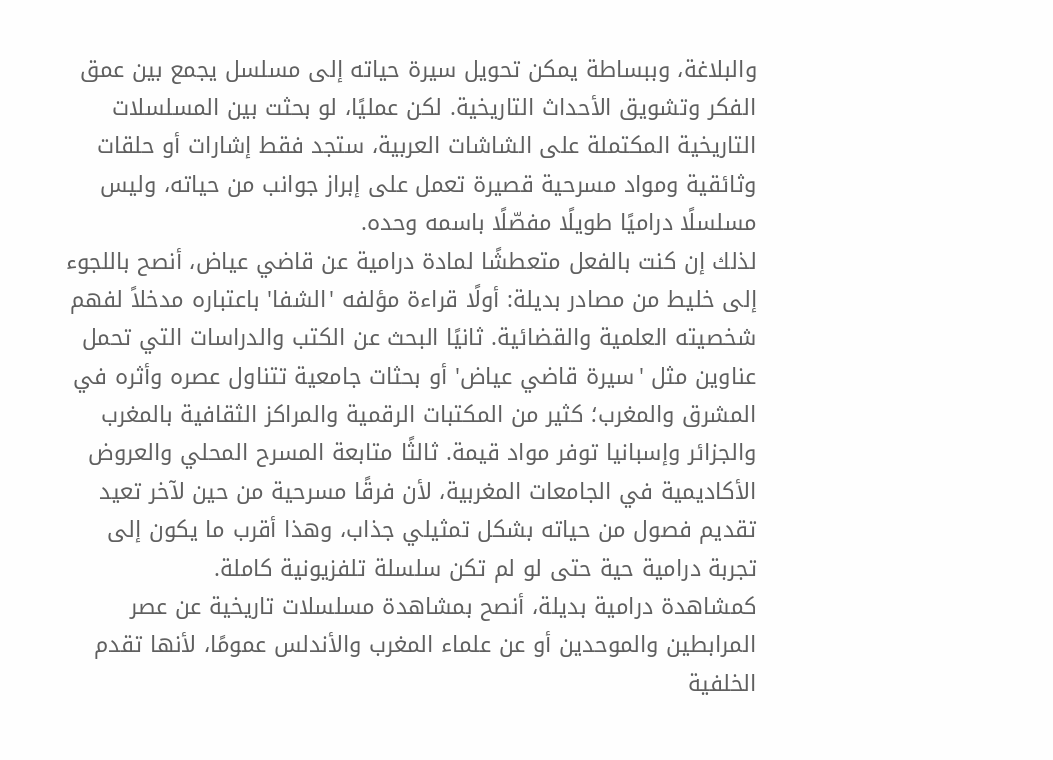والبلاغة، وببساطة يمكن تحويل سيرة حياته إلى مسلسل يجمع بين عمق الفكر وتشويق الأحداث التاريخية. لكن عمليًا، لو بحثت بين المسلسلات التاريخية المكتملة على الشاشات العربية، ستجد فقط إشارات أو حلقات وثائقية ومواد مسرحية قصيرة تعمل على إبراز جوانب من حياته، وليس مسلسلًا دراميًا طويلًا مفصّلًا باسمه وحده.
لذلك إن كنت بالفعل متعطشًا لمادة درامية عن قاضي عياض، أنصح باللجوء إلى خليط من مصادر بديلة: أولًا قراءة مؤلفه 'الشفا' باعتباره مدخلاً لفهم شخصيته العلمية والقضائية. ثانيًا البحث عن الكتب والدراسات التي تحمل عناوين مثل 'سيرة قاضي عياض' أو بحثات جامعية تتناول عصره وأثره في المشرق والمغرب؛ كثير من المكتبات الرقمية والمراكز الثقافية بالمغرب والجزائر وإسبانيا توفر مواد قيمة. ثالثًا متابعة المسرح المحلي والعروض الأكاديمية في الجامعات المغربية، لأن فرقًا مسرحية من حين لآخر تعيد تقديم فصول من حياته بشكل تمثيلي جذاب، وهذا أقرب ما يكون إلى تجربة درامية حية حتى لو لم تكن سلسلة تلفزيونية كاملة.
كمشاهدة درامية بديلة، أنصح بمشاهدة مسلسلات تاريخية عن عصر المرابطين والموحدين أو عن علماء المغرب والأندلس عمومًا، لأنها تقدم الخلفية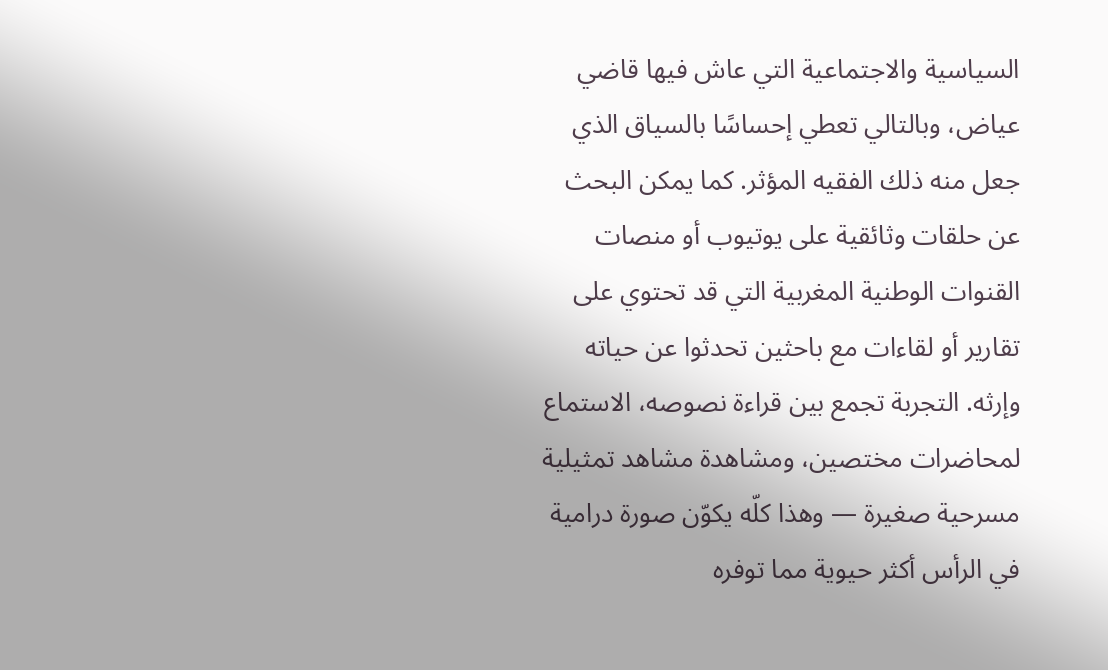السياسية والاجتماعية التي عاش فيها قاضي عياض، وبالتالي تعطي إحساسًا بالسياق الذي جعل منه ذلك الفقيه المؤثر. كما يمكن البحث عن حلقات وثائقية على يوتيوب أو منصات القنوات الوطنية المغربية التي قد تحتوي على تقارير أو لقاءات مع باحثين تحدثوا عن حياته وإرثه. التجربة تجمع بين قراءة نصوصه، الاستماع لمحاضرات مختصين، ومشاهدة مشاهد تمثيلية مسرحية صغيرة — وهذا كلّه يكوّن صورة درامية في الرأس أكثر حيوية مما توفره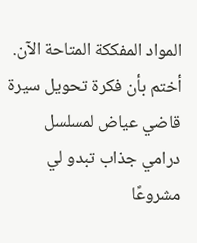المواد المفككة المتاحة الآن.
أختم بأن فكرة تحويل سيرة قاضي عياض لمسلسل درامي جذاب تبدو لي مشروعًا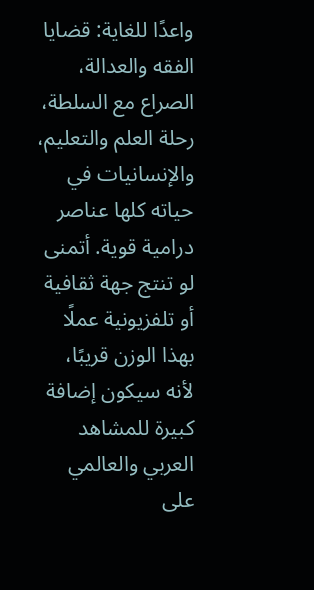واعدًا للغاية: قضايا الفقه والعدالة، الصراع مع السلطة، رحلة العلم والتعليم، والإنسانيات في حياته كلها عناصر درامية قوية. أتمنى لو تنتج جهة ثقافية أو تلفزيونية عملًا بهذا الوزن قريبًا، لأنه سيكون إضافة كبيرة للمشاهد العربي والعالمي على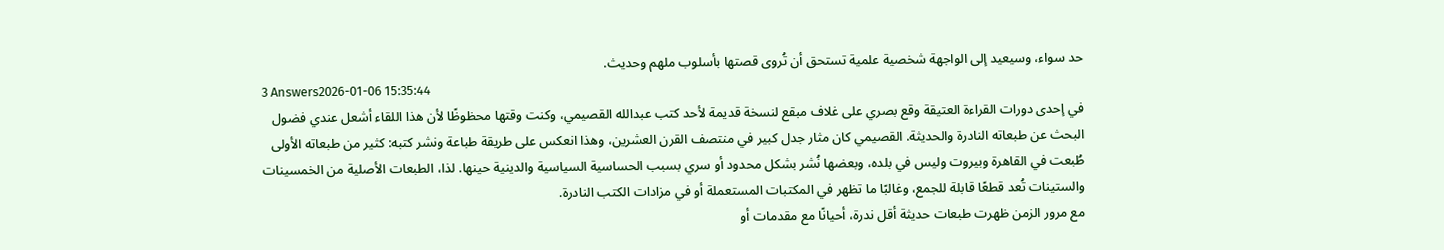حد سواء، وسيعيد إلى الواجهة شخصية علمية تستحق أن تُروى قصتها بأسلوب ملهم وحديث.
3 Answers2026-01-06 15:35:44
في إحدى دورات القراءة العتيقة وقع بصري على غلاف مبقع لنسخة قديمة لأحد كتب عبدالله القصيمي، وكنت وقتها محظوظًا لأن هذا اللقاء أشعل عندي فضول البحث عن طبعاته النادرة والحديثة. القصيمي كان مثار جدل كبير في منتصف القرن العشرين، وهذا انعكس على طريقة طباعة ونشر كتبه: كثير من طبعاته الأولى طُبعت في القاهرة وبيروت وليس في بلده، وبعضها نُشر بشكل محدود أو سري بسبب الحساسية السياسية والدينية حينها. لذا، الطبعات الأصلية من الخمسينات والستينات تُعد قطعًا قابلة للجمع، وغالبًا ما تظهر في المكتبات المستعملة أو في مزادات الكتب النادرة.
مع مرور الزمن ظهرت طبعات حديثة أقل ندرة، أحيانًا مع مقدمات أو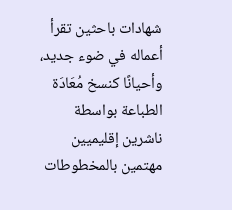شهادات باحثين تقرأ أعماله في ضوء جديد، وأحيانًا كنسخ مُعَادَة الطباعة بواسطة ناشرين إقليميين مهتمين بالمخطوطات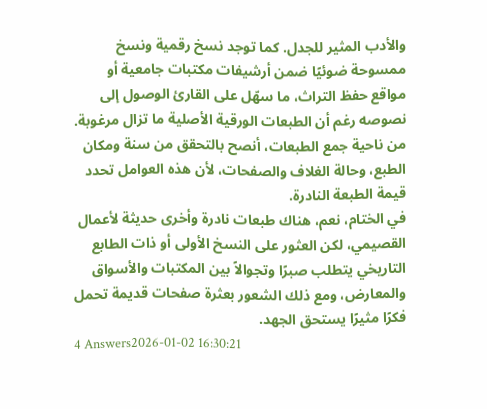والأدب المثير للجدل. كما توجد نسخ رقمية ونسخ ممسوحة ضوئيًا ضمن أرشيفات مكتبات جامعية أو مواقع حفظ التراث، ما سهّل على القارئ الوصول إلى نصوصه رغم أن الطبعات الورقية الأصلية ما تزال مرغوبة. من ناحية جمع الطبعات، أنصح بالتحقق من سنة ومكان الطبع، وحالة الغلاف والصفحات، لأن هذه العوامل تحدد قيمة الطبعة النادرة.
في الختام، نعم، هناك طبعات نادرة وأخرى حديثة لأعمال القصيمي، لكن العثور على النسخ الأولى أو ذات الطابع التاريخي يتطلب صبرًا وتجوالاً بين المكتبات والأسواق والمعارض، ومع ذلك الشعور بعثرة صفحات قديمة تحمل فكرًا مثيرًا يستحق الجهد.
4 Answers2026-01-02 16:30:21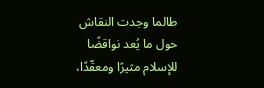طالما وجدت النقاش حول ما يُعد نواقضًا للإسلام مثيرًا ومعقّدًا،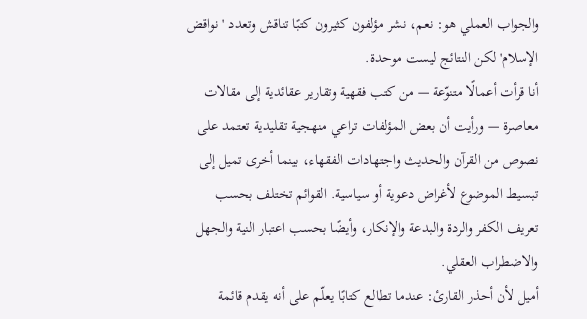والجواب العملي هو: نعم، نشر مؤلفون كثيرون كتبًا تناقش وتعدد 'نواقض الإسلام' لكن النتائج ليست موحدة.
أنا قرأت أعمالًا متنوّعة — من كتب فقهية وتقارير عقائدية إلى مقالات معاصرة — ورأيت أن بعض المؤلفات تراعي منهجية تقليدية تعتمد على نصوص من القرآن والحديث واجتهادات الفقهاء، بينما أخرى تميل إلى تبسيط الموضوع لأغراض دعوية أو سياسية. القوائم تختلف بحسب تعريف الكفر والردة والبدعة والإنكار، وأيضًا بحسب اعتبار النية والجهل والاضطراب العقلي.
أميل لأن أحذر القارئ: عندما تطالع كتابًا يعلّم على أنه يقدم قائمة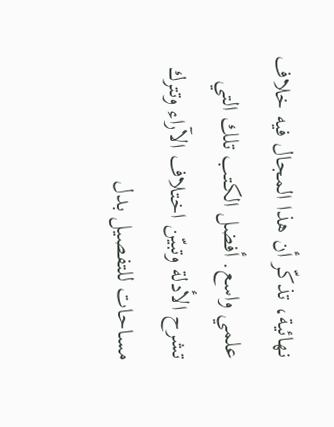نهائية، تذكّر أن هذا المجال فيه خلاف علمي واسع. أفضل الكتب تلك التي تشرح الأدلة وتبيّن اختلاف الآراء وتترك مساحات للتفصيل بدل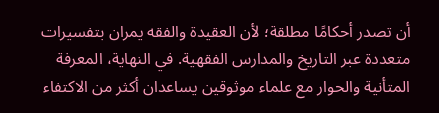أن تصدر أحكامًا مطلقة؛ لأن العقيدة والفقه يمران بتفسيرات متعددة عبر التاريخ والمدارس الفقهية. في النهاية، المعرفة المتأنية والحوار مع علماء موثوقين يساعدان أكثر من الاكتفاء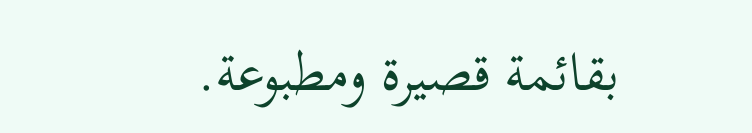بقائمة قصيرة ومطبوعة.